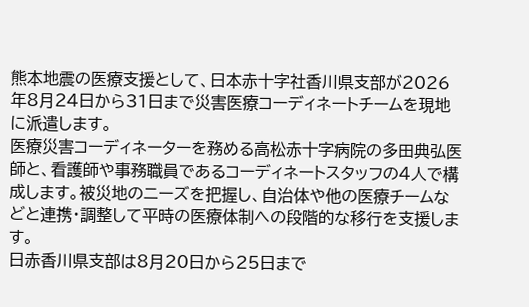熊本地震の医療支援として、日本赤十字社香川県支部が2026年8月24日から31日まで災害医療コーディネートチームを現地に派遣します。
医療災害コーディネーターを務める高松赤十字病院の多田典弘医師と、看護師や事務職員であるコーディネートスタッフの4人で構成します。被災地のニーズを把握し、自治体や他の医療チームなどと連携・調整して平時の医療体制への段階的な移行を支援します。
日赤香川県支部は8月20日から25日まで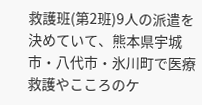救護班(第2班)9人の派遣を決めていて、熊本県宇城市・八代市・氷川町で医療救護やこころのケ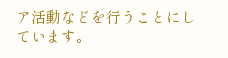ア活動などを行うことにしています。